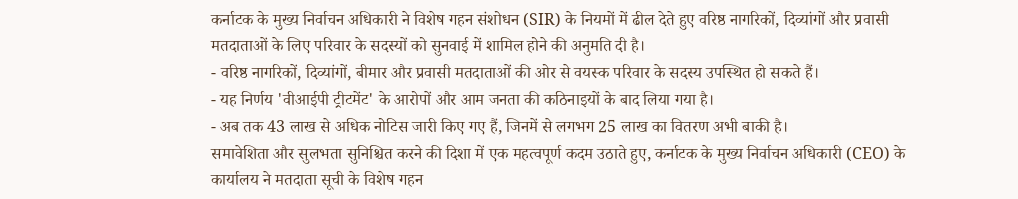कर्नाटक के मुख्य निर्वाचन अधिकारी ने विशेष गहन संशोधन (SIR) के नियमों में ढील देते हुए वरिष्ठ नागरिकों, दिव्यांगों और प्रवासी मतदाताओं के लिए परिवार के सदस्यों को सुनवाई में शामिल होने की अनुमति दी है।
- वरिष्ठ नागरिकों, दिव्यांगों, बीमार और प्रवासी मतदाताओं की ओर से वयस्क परिवार के सदस्य उपस्थित हो सकते हैं।
- यह निर्णय 'वीआईपी ट्रीटमेंट' के आरोपों और आम जनता की कठिनाइयों के बाद लिया गया है।
- अब तक 43 लाख से अधिक नोटिस जारी किए गए हैं, जिनमें से लगभग 25 लाख का वितरण अभी बाकी है।
समावेशिता और सुलभता सुनिश्चित करने की दिशा में एक महत्वपूर्ण कदम उठाते हुए, कर्नाटक के मुख्य निर्वाचन अधिकारी (CEO) के कार्यालय ने मतदाता सूची के विशेष गहन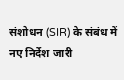संशोधन (SIR) के संबंध में नए निर्देश जारी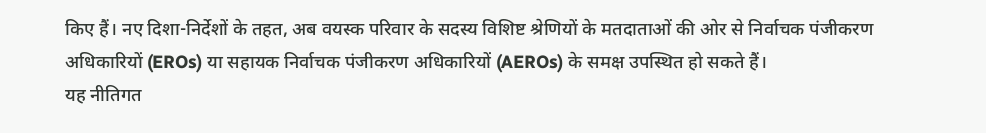किए हैं। नए दिशा-निर्देशों के तहत, अब वयस्क परिवार के सदस्य विशिष्ट श्रेणियों के मतदाताओं की ओर से निर्वाचक पंजीकरण अधिकारियों (EROs) या सहायक निर्वाचक पंजीकरण अधिकारियों (AEROs) के समक्ष उपस्थित हो सकते हैं।
यह नीतिगत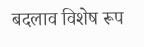बदलाव विशेष रूप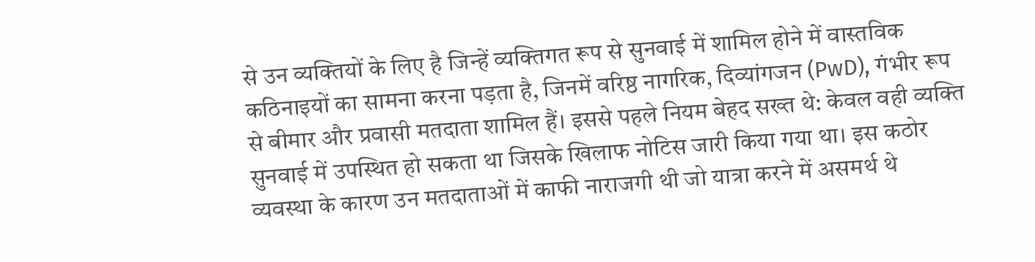से उन व्यक्तियों के लिए है जिन्हें व्यक्तिगत रूप से सुनवाई में शामिल होने में वास्तविक कठिनाइयों का सामना करना पड़ता है, जिनमें वरिष्ठ नागरिक, दिव्यांगजन (PwD), गंभीर रूप से बीमार और प्रवासी मतदाता शामिल हैं। इससे पहले नियम बेहद सख्त थे: केवल वही व्यक्ति सुनवाई में उपस्थित हो सकता था जिसके खिलाफ नोटिस जारी किया गया था। इस कठोर व्यवस्था के कारण उन मतदाताओं में काफी नाराजगी थी जो यात्रा करने में असमर्थ थे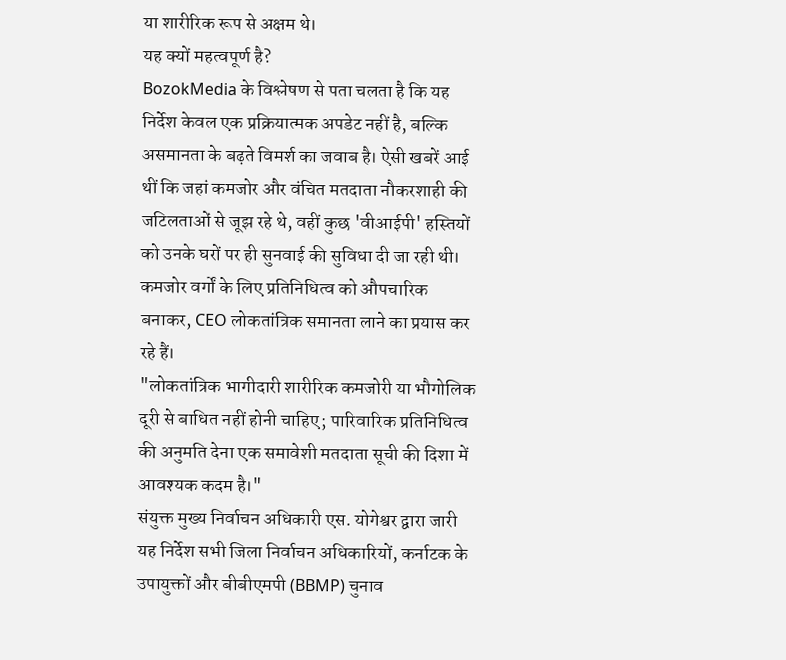या शारीरिक रूप से अक्षम थे।
यह क्यों महत्वपूर्ण है?
BozokMedia के विश्लेषण से पता चलता है कि यह निर्देश केवल एक प्रक्रियात्मक अपडेट नहीं है, बल्कि असमानता के बढ़ते विमर्श का जवाब है। ऐसी खबरें आई थीं कि जहां कमजोर और वंचित मतदाता नौकरशाही की जटिलताओं से जूझ रहे थे, वहीं कुछ 'वीआईपी' हस्तियों को उनके घरों पर ही सुनवाई की सुविधा दी जा रही थी। कमजोर वर्गों के लिए प्रतिनिधित्व को औपचारिक बनाकर, CEO लोकतांत्रिक समानता लाने का प्रयास कर रहे हैं।
"लोकतांत्रिक भागीदारी शारीरिक कमजोरी या भौगोलिक दूरी से बाधित नहीं होनी चाहिए; पारिवारिक प्रतिनिधित्व की अनुमति देना एक समावेशी मतदाता सूची की दिशा में आवश्यक कदम है।"
संयुक्त मुख्य निर्वाचन अधिकारी एस. योगेश्वर द्वारा जारी यह निर्देश सभी जिला निर्वाचन अधिकारियों, कर्नाटक के उपायुक्तों और बीबीएमपी (BBMP) चुनाव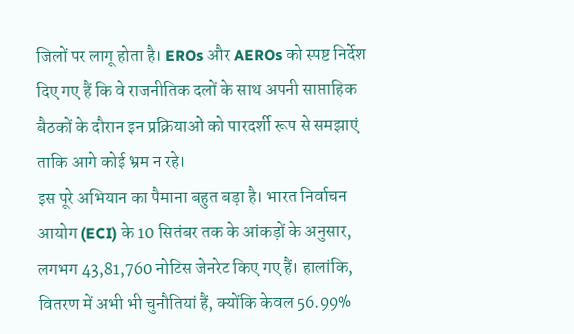जिलों पर लागू होता है। EROs और AEROs को स्पष्ट निर्देश दिए गए हैं कि वे राजनीतिक दलों के साथ अपनी साप्ताहिक बैठकों के दौरान इन प्रक्रियाओं को पारदर्शी रूप से समझाएं ताकि आगे कोई भ्रम न रहे।
इस पूरे अभियान का पैमाना बहुत बड़ा है। भारत निर्वाचन आयोग (ECI) के 10 सितंबर तक के आंकड़ों के अनुसार, लगभग 43,81,760 नोटिस जेनरेट किए गए हैं। हालांकि, वितरण में अभी भी चुनौतियां हैं, क्योंकि केवल 56.99%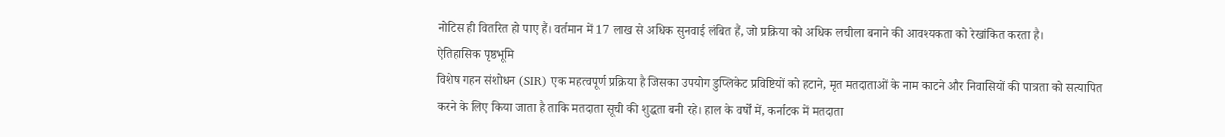नोटिस ही वितरित हो पाए हैं। वर्तमान में 17 लाख से अधिक सुनवाई लंबित हैं, जो प्रक्रिया को अधिक लचीला बनाने की आवश्यकता को रेखांकित करता है।
ऐतिहासिक पृष्ठभूमि
विशेष गहन संशोधन (SIR) एक महत्वपूर्ण प्रक्रिया है जिसका उपयोग डुप्लिकेट प्रविष्टियों को हटाने, मृत मतदाताओं के नाम काटने और निवासियों की पात्रता को सत्यापित करने के लिए किया जाता है ताकि मतदाता सूची की शुद्धता बनी रहे। हाल के वर्षों में, कर्नाटक में मतदाता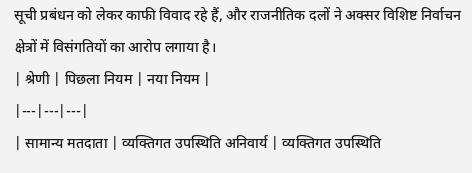सूची प्रबंधन को लेकर काफी विवाद रहे हैं, और राजनीतिक दलों ने अक्सर विशिष्ट निर्वाचन क्षेत्रों में विसंगतियों का आरोप लगाया है।
| श्रेणी | पिछला नियम | नया नियम |
|---|---|---|
| सामान्य मतदाता | व्यक्तिगत उपस्थिति अनिवार्य | व्यक्तिगत उपस्थिति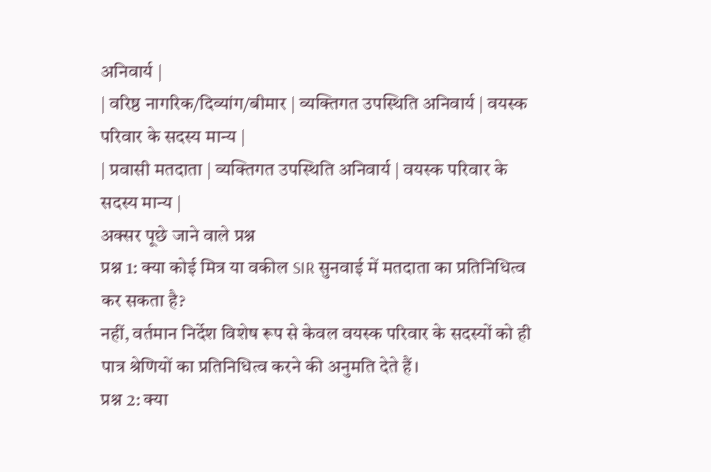अनिवार्य |
| वरिष्ठ नागरिक/दिव्यांग/बीमार | व्यक्तिगत उपस्थिति अनिवार्य | वयस्क परिवार के सदस्य मान्य |
| प्रवासी मतदाता | व्यक्तिगत उपस्थिति अनिवार्य | वयस्क परिवार के सदस्य मान्य |
अक्सर पूछे जाने वाले प्रश्न
प्रश्न 1: क्या कोई मित्र या वकील SIR सुनवाई में मतदाता का प्रतिनिधित्व कर सकता है?
नहीं, वर्तमान निर्देश विशेष रूप से केवल वयस्क परिवार के सदस्यों को ही पात्र श्रेणियों का प्रतिनिधित्व करने की अनुमति देते हैं।
प्रश्न 2: क्या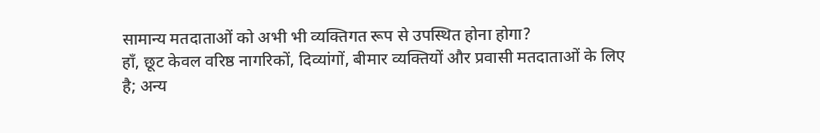सामान्य मतदाताओं को अभी भी व्यक्तिगत रूप से उपस्थित होना होगा?
हाँ, छूट केवल वरिष्ठ नागरिकों, दिव्यांगों, बीमार व्यक्तियों और प्रवासी मतदाताओं के लिए है; अन्य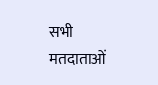सभी मतदाताओं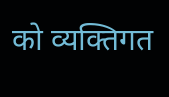को व्यक्तिगत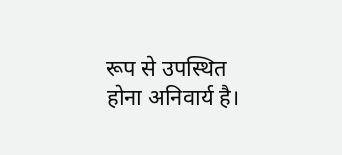रूप से उपस्थित होना अनिवार्य है।